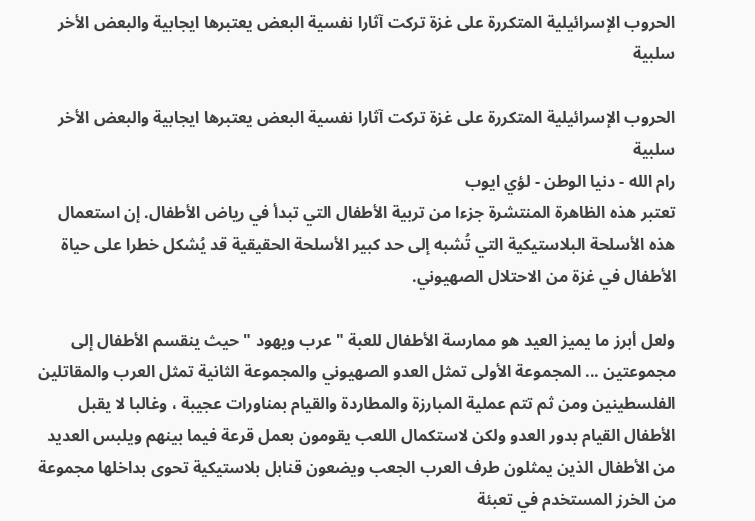الحروب الإسرائيلية المتكررة على غزة تركت آثارا نفسية البعض يعتبرها ايجابية والبعض الأخر سلبية

الحروب الإسرائيلية المتكررة على غزة تركت آثارا نفسية البعض يعتبرها ايجابية والبعض الأخر سلبية
رام الله - دنيا الوطن - لؤي ايوب
تعتبر هذه الظاهرة المنتشرة جزءا من تربية الأطفال التي تبدأ في رياض الأطفال. إن استعمال هذه الأسلحة البلاستيكية التي تُشبه إلى حد كبير الأسلحة الحقيقية قد يُشكل خطرا على حياة الأطفال في غزة من الاحتلال الصهيوني.

ولعل أبرز ما يميز العيد هو ممارسة الأطفال للعبة " عرب ويهود " حيث ينقسم الأطفال إلى مجموعتين ... المجموعة الأولى تمثل العدو الصهيوني والمجموعة الثانية تمثل العرب والمقاتلين الفلسطينين ومن ثم تتم عملية المبارزة والمطاردة والقيام بمناورات عجيبة ، وغالبا لا يقبل الأطفال القيام بدور العدو ولكن لاستكمال اللعب يقومون بعمل قرعة فيما بينهم ويلبس العديد من الأطفال الذين يمثلون طرف العرب الجعب ويضعون قنابل بلاستيكية تحوى بداخلها مجموعة من الخرز المستخدم في تعبئة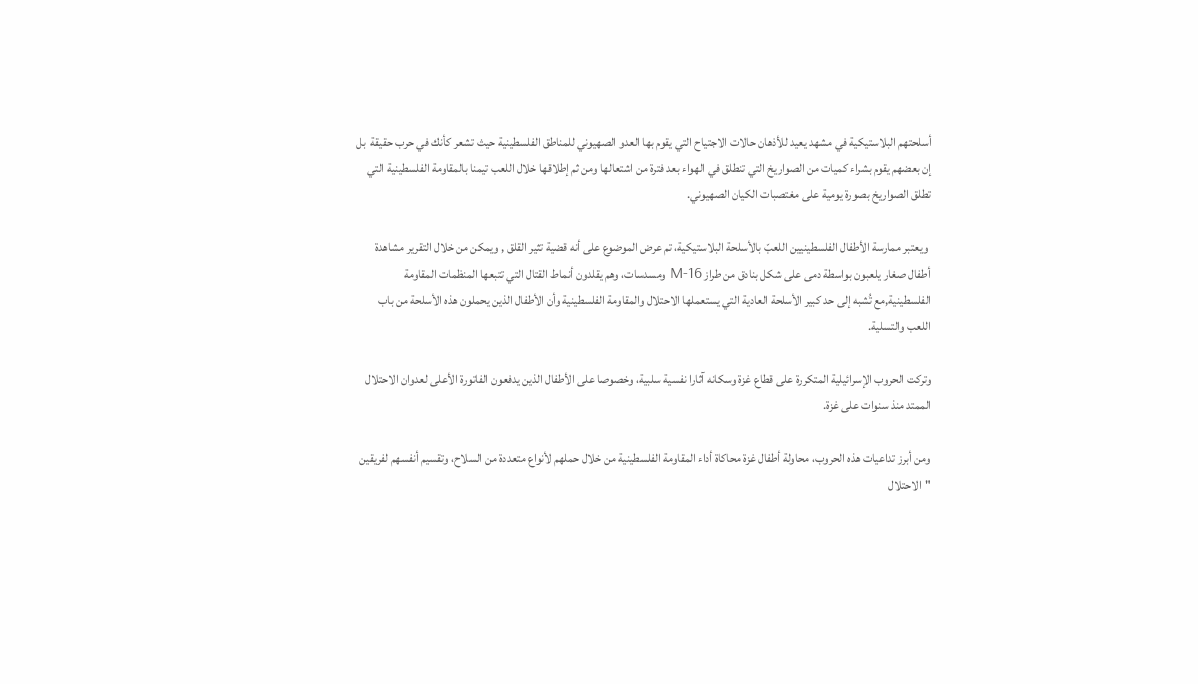أسلحتهم البلاستيكية في مشهد يعيد للأذهان حالات الاجتياح التي يقوم بها العدو الصهيوني للمناطق الفلسطينية حيث تشعر كأنك في حرب حقيقة  بل إن بعضهم يقوم بشراء كميات من الصواريخ التي تنطلق في الهواء بعد فترة من اشتعالها ومن ثم إطلاقها خلال اللعب تيمنا بالمقاومة الفلسطينية التي تطلق الصواريخ بصورة يومية على مغتصبات الكيان الصهيوني.

 ويعتبر ممارسة الأطفال الفلسطينيين اللعبّ بالأسلحة البلاستيكية، تم عرض الموضوع على أنه قضية تثير القلق , ويمكن من خلال التقرير مشاهدة أطفال صغار يلعبون بواسطة دمى على شكل بنادق من طراز M-16 ومسدسات، وهم يقلدون أنماط القتال التي تتبعها المنظمات المقاومة الفلسطينية,مع تُشبه إلى حد كبير الأسلحة العادية التي يستعملها الاحتلال والمقاومة الفلسطينية وأن الأطفال الذين يحملون هذه الأسلحة من باب اللعب والتسلية.

وتركت الحروب الإسرائيلية المتكررة على قطاع غزة وسكانه آثارا نفسية سلبية، وخصوصا على الأطفال الذين يدفعون الفاتورة الأعلى لعدوان الاحتلال الممتد منذ سنوات على غزة.

ومن أبرز تداعيات هذه الحروب، محاولة أطفال غزة محاكاة أداء المقاومة الفلسطينية من خلال حملهم لأنواع متعددة من السلاح، وتقسيم أنفسهم لفريقين "الاحتلال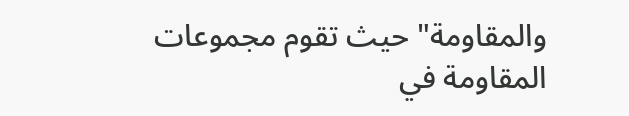والمقاومة" حيث تقوم مجموعات المقاومة في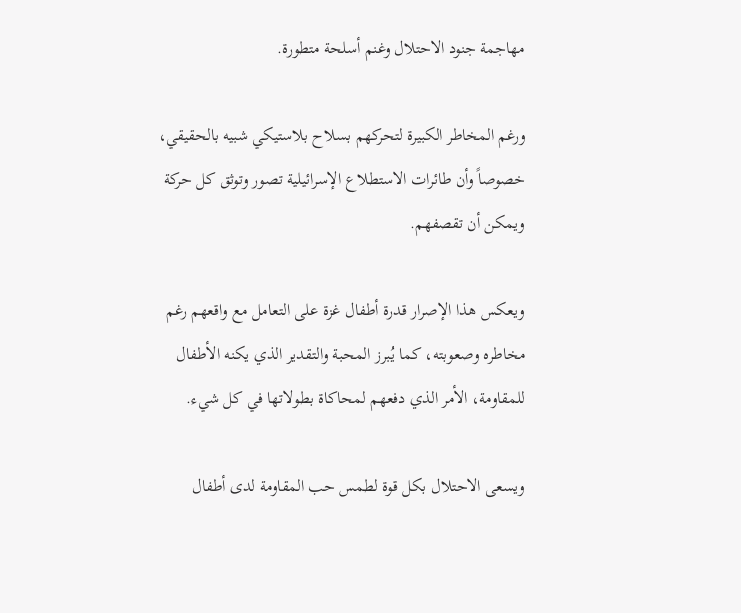مهاجمة جنود الاحتلال وغنم أسلحة متطورة.

ورغم المخاطر الكبيرة لتحركهم بسلاح بلاستيكي شبيه بالحقيقي، خصوصاً وأن طائرات الاستطلاع الإسرائيلية تصور وتوثق كل حركة ويمكن أن تقصفهم.

ويعكس هذا الإصرار قدرة أطفال غزة على التعامل مع واقعهم رغم مخاطره وصعوبته، كما يُبرز المحبة والتقدير الذي يكنه الأطفال للمقاومة، الأمر الذي دفعهم لمحاكاة بطولاتها في كل شيء.

ويسعى الاحتلال بكل قوة لطمس حب المقاومة لدى أطفال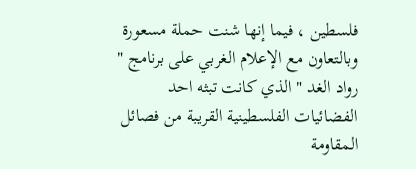فلسطين ، فيما إنها شنت حملة مسعورة وبالتعاون مع الإعلام الغربي على برنامج " رواد الغد " الذي كانت تبثه احد الفضائيات الفلسطينية القريبة من فصائل المقاومة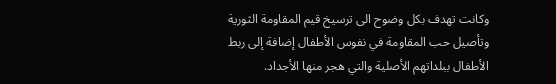وكانت تهدف بكل وضوح الى ترسيخ قيم المقاومة الثورية وتأصيل حب المقاومة في نفوس الأطفال إضافة إلى ربط الأطفال ببلداتهم الأصلية والتي هجر منها الأجداد.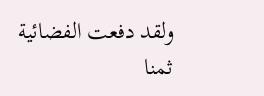ولقد دفعت الفضائية ثمنا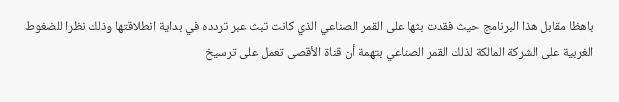باهظا مقابل هذا البرنامج حيث فقدت بثها على القمر الصناعي الذي كانت تبث عبر تردده في بداية انطلاقتها وذلك نظرا للضغوط الغربية على الشركة المالكة لذلك القمر الصناعي بتهمة أن قناة الأقصى تعمل على ترسيخ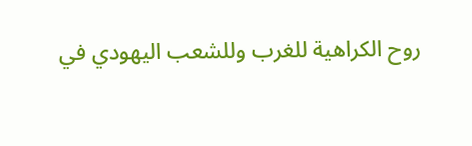روح الكراهية للغرب وللشعب اليهودي في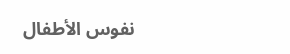نفوس الأطفال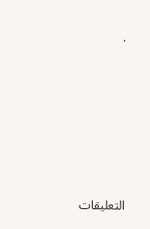.






التعليقات